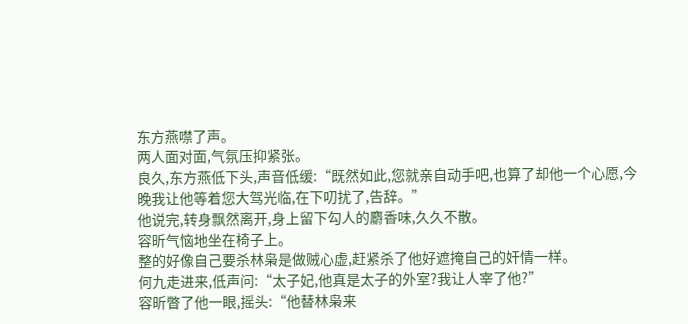东方燕噤了声。
两人面对面,气氛压抑紧张。
良久,东方燕低下头,声音低缓:“既然如此,您就亲自动手吧,也算了却他一个心愿,今晚我让他等着您大驾光临,在下叨扰了,告辞。”
他说完,转身飘然离开,身上留下勾人的麝香味,久久不散。
容昕气恼地坐在椅子上。
整的好像自己要杀林枭是做贼心虚,赶紧杀了他好遮掩自己的奸情一样。
何九走进来,低声问:“太子妃,他真是太子的外室?我让人宰了他?”
容昕瞥了他一眼,摇头:“他替林枭来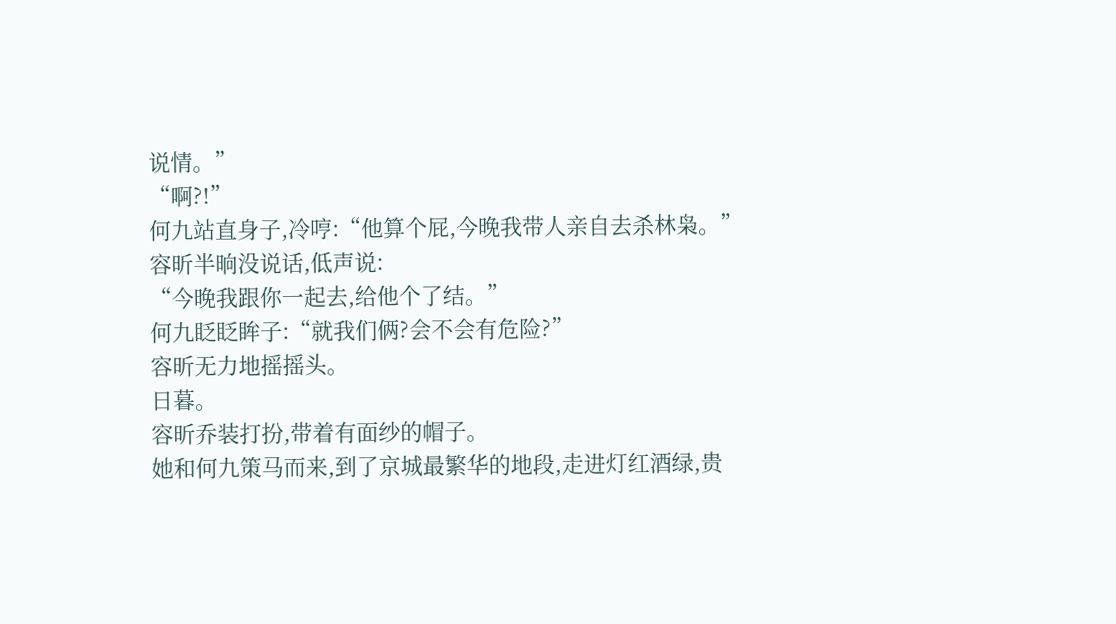说情。”
“啊?!”
何九站直身子,冷哼:“他算个屁,今晚我带人亲自去杀林枭。”
容昕半晌没说话,低声说:
“今晚我跟你一起去,给他个了结。”
何九眨眨眸子:“就我们俩?会不会有危险?”
容昕无力地摇摇头。
日暮。
容昕乔装打扮,带着有面纱的帽子。
她和何九策马而来,到了京城最繁华的地段,走进灯红酒绿,贵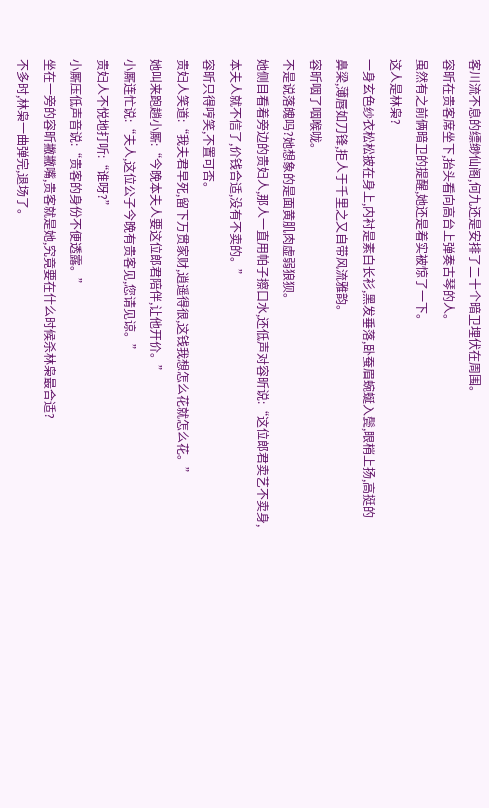客川流不息的缥缈仙阁,何九还是安排了二十个暗卫埋伏在周围。
容昕在贵客席坐下,抬头看向高台上弹奏古琴的人。
虽然有之前俩暗卫的提醒,她还是着实被惊了一下。
这人是林枭?
一身玄色纱衣松松披在身上,内衬是素白长衫,黑发垂落,卧蚕眉蜿蜒入鬓,眼梢上扬,高挺的鼻梁,薄唇如刀锋,拒人于千里之又自带风流雅韵。
容昕咽了咽喉咙。
不是说落魄吗?她想象的是面黄肌肉虚弱狼狈。
她侧目看着旁边的贵妇人,那人一直用帕子擦口水,还低声对容昕说:“这位郎君卖艺不卖身,本夫人就不信了,价钱合适,没有不卖的。”
容昕只得哼笑,不置可否。
贵妇人笑道:“我夫君早死,留下万贯家财,逍遥得很,这钱我想怎么花就怎么花。”
她叫来跑趟小厮:“今晚本夫人要这位郎君陪伴,让他开价。”
小厮连忙说:“夫人,这位公子今晚有贵客见,您请见谅。”
贵妇人不悦地打听:“谁呀?”
小厮压低声音说:“贵客的身份不便透露。”
坐在一旁的容昕撇撇嘴,贵客就是她,究竟要在什么时候杀林枭最合适?
不多时,林枭一曲弹完,退场了。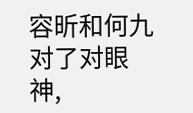容昕和何九对了对眼神,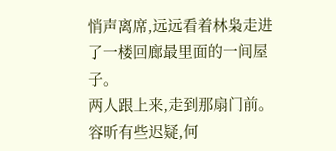悄声离席,远远看着林枭走进了一楼回廊最里面的一间屋子。
两人跟上来,走到那扇门前。
容昕有些迟疑,何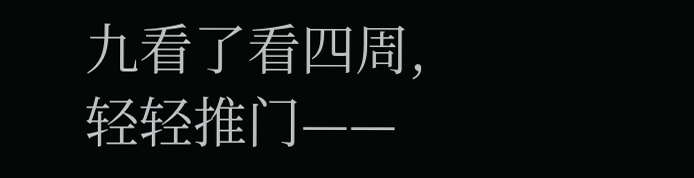九看了看四周,轻轻推门——